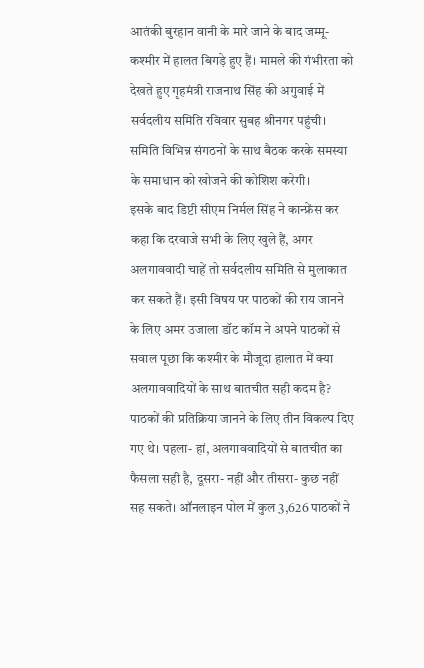आतंकी बुरहान वानी के मारे जाने के बाद जम्मू-कश्मीर में हालत बिगड़े हुए हैं। मामले की गंभीरता को देखते हुए गृहमंत्री राजनाथ सिंह की अगुवाई में सर्वदलीय समिति रविवार सुबह श्रीनगर पहुंची। समिति विभिन्न संगठनों के साथ बैठक करके समस्या के समाधान को खोजने की कोशिश करेगी।
इसके बाद डिप्टी सीएम निर्मल सिंह ने कान्फ्रेंस कर कहा कि दरवाजे सभी के लिए खुले हैं, अगर अलगाववादी चाहें तो सर्वदलीय समिति से मुलाकात कर सकते हैं। इसी विषय पर पाठकों की राय जानने के लिए अमर उजाला डॉट कॉम ने अपने पाठकों से सवाल पूछा कि कश्मीर के मौजूदा हालात में क्या अलगाववादियों के साथ बातचीत सही कदम है?
पाठकों की प्रतिक्रिया जानने के लिए तीन विकल्प दिए गए थे। पहला- हां, अलगाववादियों से बातचीत का फैसला सही है, दूसरा- नहीं और तीसरा- कुछ नहीं सह सकते। ऑनलाइन पोल में कुल 3,626 पाठकों ने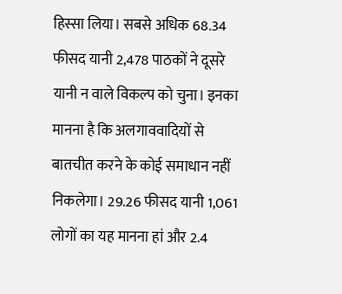हिस्सा लिया। सबसे अधिक 68.34 फीसद यानी 2,478 पाठकों ने दूसरे यानी न वाले विकल्प को चुना। इनका मानना है कि अलगाववादियों से बातचीत करने के कोई समाधान नहीं निकलेगा। 29.26 फीसद यानी 1,061 लोगों का यह मानना हां और 2.4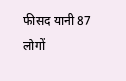फीसद यानी 87 लोगों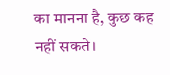का मानना है, कुछ कह नहीं सकते।